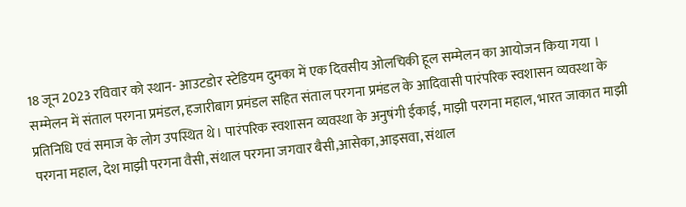18 जून 2023 रविवार को स्थान- आउटडोर स्टेडियम दुमका में एक दिवसीय ओलचिकी हूल सम्मेलन का आयोजन किया गया । सम्मेलन में संताल परगना प्रमंडल, हजारीबाग प्रमंडल सहित संताल परगना प्रमंडल के आदिवासी पारंपरिक स्वशासन व्यवस्था के प्रतिनिधि एवं समाज के लोग उपस्थित थे। पारंपरिक स्वशासन व्यवस्था के अनुषंगी ईकाई, माझी परगना महाल, भारत जाकात माझी परगना महाल, देश माझी परगना वैसी, संथाल परगना जगवार बैसी,आसेका,आइसवा, संथाल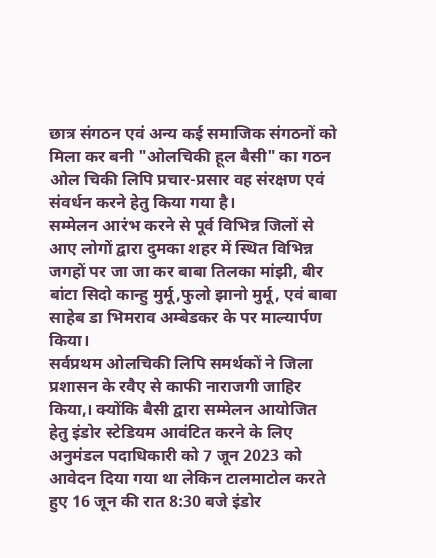छात्र संगठन एवं अन्य कई समाजिक संगठनों को मिला कर बनी "ओलचिकी हूल बैसी" का गठन ओल चिकी लिपि प्रचार-प्रसार वह संरक्षण एवं संवर्धन करने हेतु किया गया है।
सम्मेलन आरंभ करने से पूर्व विभिन्न जिलों से आए लोगों द्वारा दुमका शहर में स्थित विभिन्न जगहों पर जा जा कर बाबा तिलका मांझी, बीर बांटा सिदो कान्हु मुर्मू,फुलो झानो मुर्मू, एवं बाबा साहेब डा भिमराव अम्बेडकर के पर माल्यार्पण किया।
सर्वप्रथम ओलचिकी लिपि समर्थकों ने जिला प्रशासन के रवैए से काफी नाराजगी जाहिर किया,। क्योंकि बैसी द्वारा सम्मेलन आयोजित हेतु इंडोर स्टेडियम आवंटित करने के लिए अनुमंडल पदाधिकारी को 7 जून 2023 को आवेदन दिया गया था लेकिन टालमाटोल करते हुए 16 जून की रात 8:30 बजे इंडोर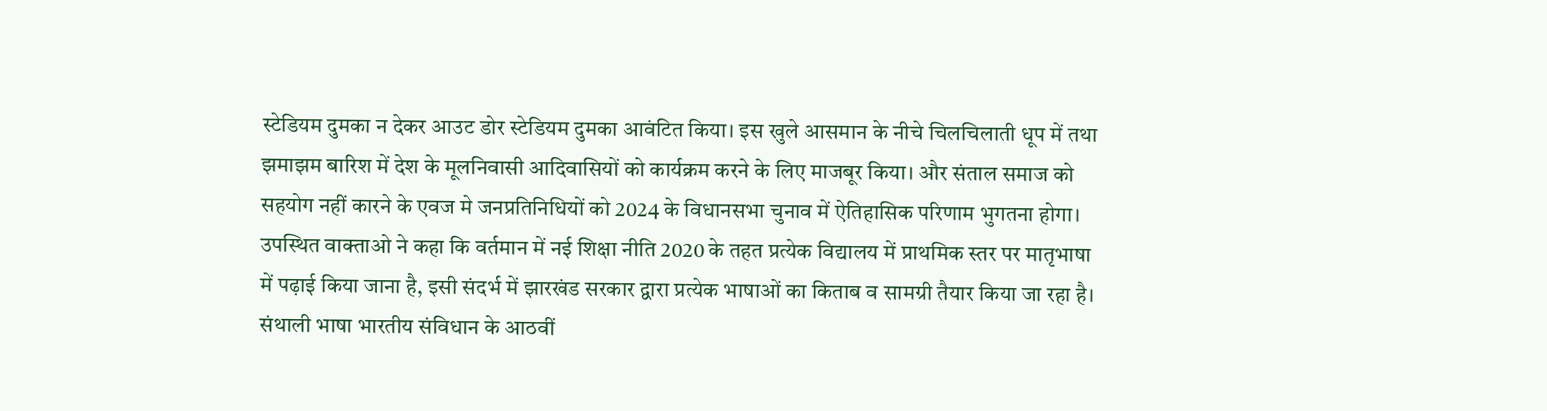स्टेडियम दुमका न देकर आउट डोर स्टेडियम दुमका आवंटित किया। इस खुले आसमान के नीचे चिलचिलाती धूप में तथा झमाझम बारिश में देश के मूलनिवासी आदिवासियों को कार्यक्रम करने के लिए माजबूर किया। और संताल समाज को सहयोग नहीं कारने के एवज मे जनप्रतिनिधियों को 2024 के विधानसभा चुनाव में ऐतिहासिक परिणाम भुगतना होगा।
उपस्थित वाक्ताओ ने कहा कि वर्तमान में नई शिक्षा नीति 2020 के तहत प्रत्येक विद्यालय में प्राथमिक स्तर पर मातृभाषा में पढ़ाई किया जाना है, इसी संदर्भ में झारखंड सरकार द्वारा प्रत्येक भाषाओं का किताब व सामग्री तैयार किया जा रहा है। संथाली भाषा भारतीय संविधान के आठवीं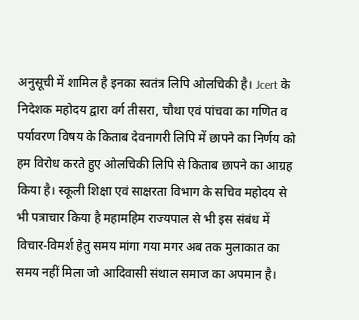अनुसूची में शामिल है इनका स्वतंत्र लिपि ओलचिकी है। Jcert के निदेशक महोदय द्वारा वर्ग तीसरा, चौथा एवं पांचवा का गणित व पर्यावरण विषय के किताब देवनागरी लिपि में छापने का निर्णय को हम विरोध करते हुए ओलचिकी लिपि से किताब छापने का आग्रह किया है। स्कूली शिक्षा एवं साक्षरता विभाग के सचिव महोदय से भी पत्राचार किया है महामहिम राज्यपाल से भी इस संबंध में विचार-विमर्श हेतु समय मांगा गया मगर अब तक मुलाकात का समय नहीं मिला जो आदिवासी संथाल समाज का अपमान है।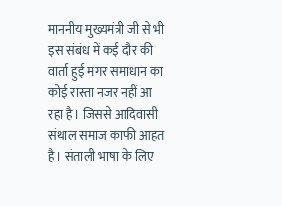माननीय मुख्यमंत्री जी से भी इस संबंध में कई दौर की वार्ता हुई मगर समाधान का कोई रास्ता नजर नहीं आ रहा है। जिससे आदिवासी संथाल समाज काफी आहत है। संताली भाषा के लिए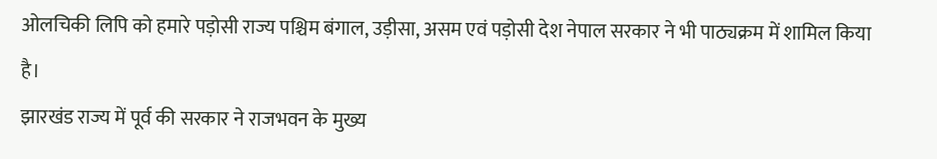ओलचिकी लिपि को हमारे पड़ोसी राज्य पश्चिम बंगाल, उड़ीसा, असम एवं पड़ोसी देश नेपाल सरकार ने भी पाठ्यक्रम में शामिल किया है।
झारखंड राज्य में पूर्व की सरकार ने राजभवन के मुख्य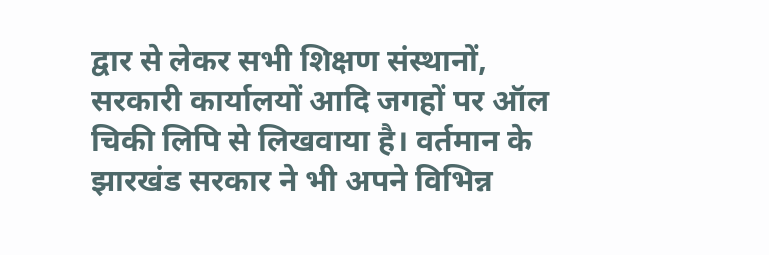द्वार से लेकर सभी शिक्षण संस्थानों, सरकारी कार्यालयों आदि जगहों पर ऑल चिकी लिपि से लिखवाया है। वर्तमान के झारखंड सरकार ने भी अपने विभिन्न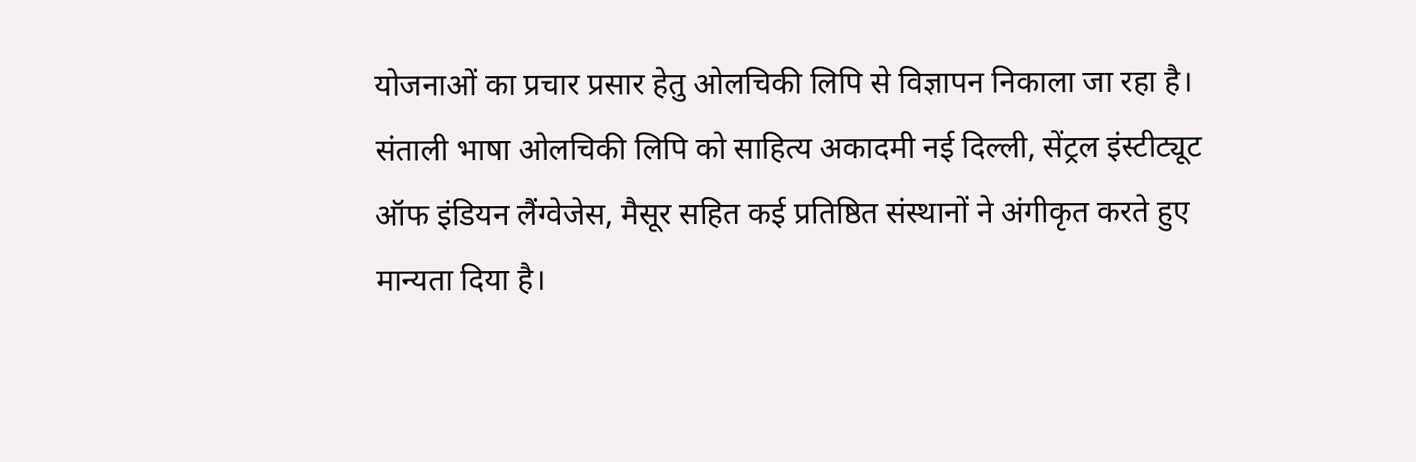योजनाओं का प्रचार प्रसार हेतु ओलचिकी लिपि से विज्ञापन निकाला जा रहा है। संताली भाषा ओलचिकी लिपि को साहित्य अकादमी नई दिल्ली, सेंट्रल इंस्टीट्यूट ऑफ इंडियन लैंग्वेजेस, मैसूर सहित कई प्रतिष्ठित संस्थानों ने अंगीकृत करते हुए मान्यता दिया है।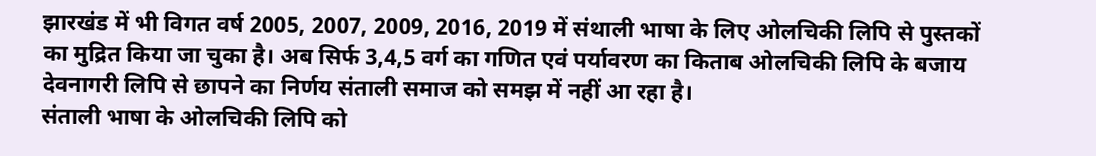झारखंड में भी विगत वर्ष 2005, 2007, 2009, 2016, 2019 में संथाली भाषा के लिए ओलचिकी लिपि से पुस्तकों का मुद्रित किया जा चुका है। अब सिर्फ 3,4,5 वर्ग का गणित एवं पर्यावरण का किताब ओलचिकी लिपि के बजाय देवनागरी लिपि से छापने का निर्णय संताली समाज को समझ में नहीं आ रहा है।
संताली भाषा के ओलचिकी लिपि को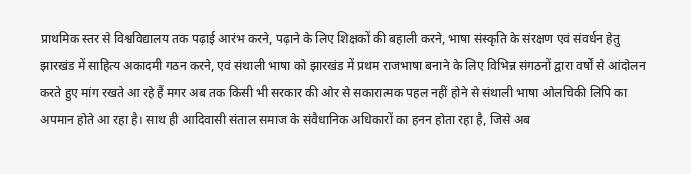प्राथमिक स्तर से विश्वविद्यालय तक पढ़ाई आरंभ करने, पढ़ाने के लिए शिक्षकों की बहाली करने, भाषा संस्कृति के संरक्षण एवं संवर्धन हेतु झारखंड में साहित्य अकादमी गठन करने, एवं संथाली भाषा को झारखंड में प्रथम राजभाषा बनाने के लिए विभिन्न संगठनों द्वारा वर्षों से आंदोलन करते हुए मांग रखते आ रहे हैं मगर अब तक किसी भी सरकार की ओर से सकारात्मक पहल नहीं होने से संथाली भाषा ओलचिकी लिपि का अपमान होते आ रहा है। साथ ही आदिवासी संताल समाज के संवैधानिक अधिकारों का हनन होता रहा है, जिसे अब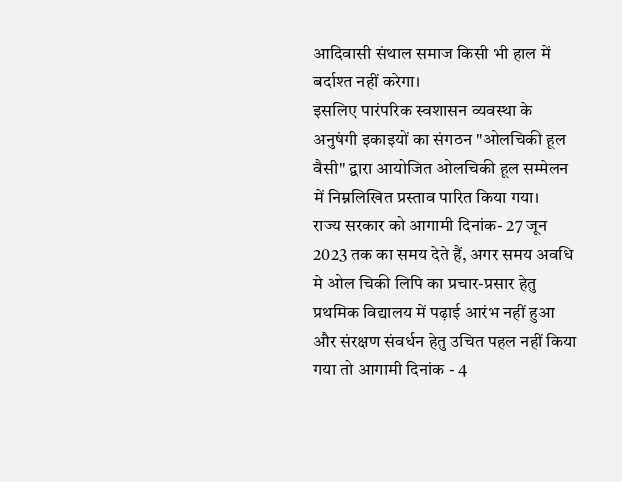आदिवासी संथाल समाज किसी भी हाल में बर्दाश्त नहीं करेगा।
इसलिए पारंपरिक स्वशासन व्यवस्था के अनुषंगी इकाइयों का संगठन "ओलचिकी हूल वैसी" द्वारा आयोजित ओलचिकी हूल सम्मेलन में निम्नलिखित प्रस्ताव पारित किया गया।
राज्य सरकार को आगामी दिनांक- 27 जून 2023 तक का समय देते हैं, अगर समय अवधि मे ओल चिकी लिपि का प्रचार-प्रसार हेतु प्रथमिक विद्यालय में पढ़ाई आरंभ नहीं हुआ और संरक्षण संवर्धन हेतु उचित पहल नहीं किया गया तो आगामी दिनांक - 4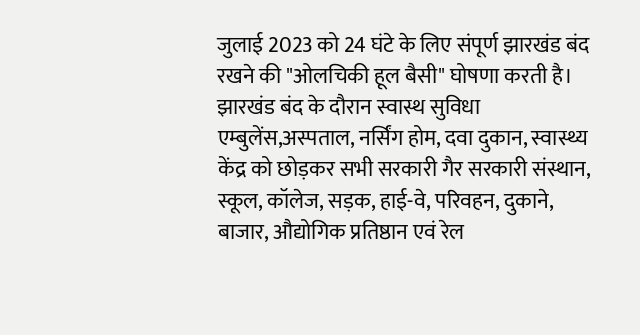जुलाई 2023 को 24 घंटे के लिए संपूर्ण झारखंड बंद रखने की "ओलचिकी हूल बैसी" घोषणा करती है।
झारखंड बंद के दौरान स्वास्थ सुविधा एम्बुलेंस,अस्पताल, नर्सिंग होम, दवा दुकान, स्वास्थ्य केंद्र को छोड़कर सभी सरकारी गैर सरकारी संस्थान, स्कूल, कॉलेज, सड़क, हाई-वे, परिवहन, दुकाने, बाजार, औद्योगिक प्रतिष्ठान एवं रेल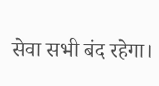सेवा सभी बंद रहेगा।